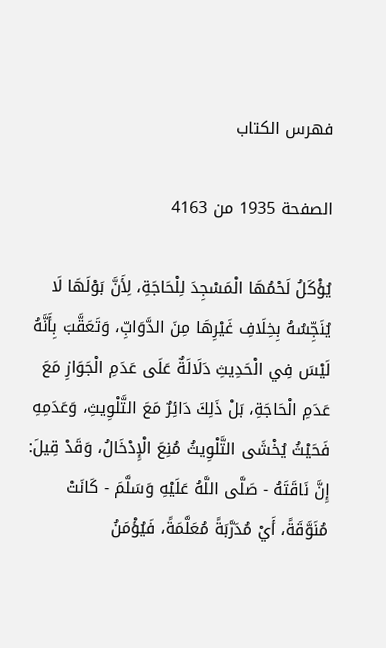فهرس الكتاب

الصفحة 1935 من 4163

يُؤْكَلُ لَحْمُهَا الْمَسْجِدَ لِلْحَاجَةِ، لِأَنَّ بَوْلَهَا لَا يُنَجِّسُهُ بِخِلَافِ غَيْرِهَا مِنَ الدَّوَابِّ، وَتَعَقَّبَ بِأَنَّهُ لَيْسَ فِي الْحَدِيثِ دَلَالَةٌ عَلَى عَدَمِ الْجَوَازِ مَعَ عَدَمِ الْحَاجَةِ، بَلْ ذَلِكَ دَائِرٌ مَعَ التَّلْوِيثِ، وَعَدَمِهِ فَحَيْثُ يُخْشَى التَّلْوِيثُ مُنِعَ الْإِدْخَالُ، وَقَدْ قِيلَ: إِنَّ نَاقَتَهُ - صَلَّى اللَّهُ عَلَيْهِ وَسَلَّمَ - كَانَتْ مُنَوَّقَةً، أَيْ مُدَرَّبَةً مُعَلَّمَةً، فَيُؤْمَنُ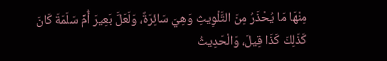مِنْهَا مَا يُحْذَرُ مِنَ التَّلْوِيثِ وَهِيَ سَائِرَةٌ، وَلَعَلَّ بَعِيرَ أُمِّ سَلَمَةَ كَانَ كَذَلِكَ كَذَا قِيلَ، وَالْحَدِيثُ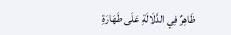ظَاهِرٌ فِي الدَّلَالَةِ عَلَى طَهَارَةِ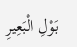بَوْلِ الْبَعِيرِ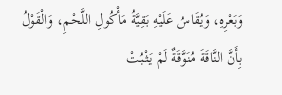وَبَعْرِهِ، وَيُقَاسُ عَلَيْهِ بَقِيَّةُ مَأْكُولِ اللَّحْمِ، وَالْقَوْلُ بِأَنَّ النَّاقَةَ مُنَوَّقَةٌ لَمْ يَثْبُتْ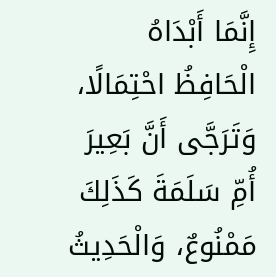إِنَّمَا أَبْدَاهُ الْحَافِظُ احْتِمَالًا، وَتَرَجَّى أَنَّ بَعِيرَ أُمِّ سَلَمَةَ كَذَلِكَ مَمْنُوعٌ، وَالْحَدِيثُ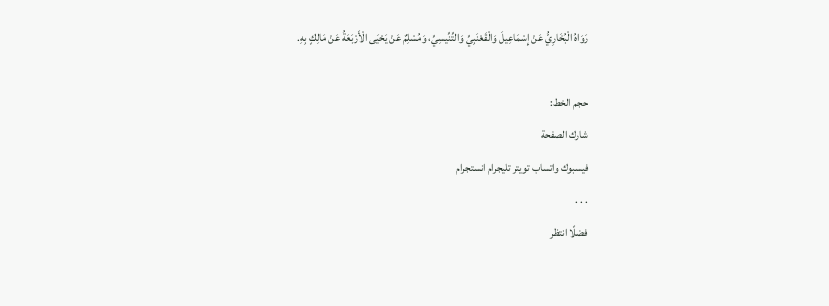رَوَاهُ الْبُخَارِيُّ عَنْ إِسْمَاعِيلَ وَالْقَعْنَبِيِّ وَالتِّنِّيسِيِّ، وَمُسْلِمٌ عَنْ يَحْيَى الْأَرْبَعَةُ عَنْ مَالِكٍ بِهِ.

حجم الخط:
شارك الصفحة
فيسبوك واتساب تويتر تليجرام انستجرام
. . .
فضلًا انتظر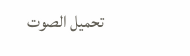تحميل الصوت